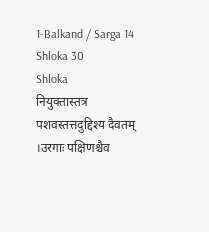1-Balkand / Sarga 14
Shloka 30
Shloka
नियुक्तास्तत्र पशवस्तत्तदुद्दिश्य दैवतम् ।उरगाः पक्षिणश्चैव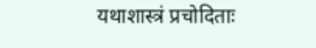यथाशास्त्रं प्रचोदिताः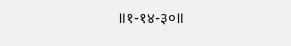॥१-१४-३०॥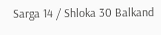Sarga 14 / Shloka 30 Balkand